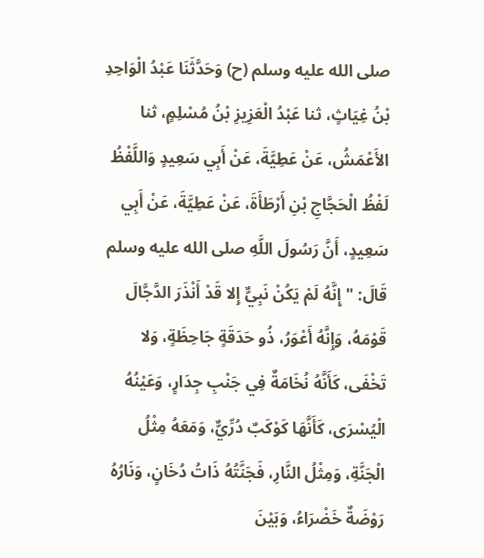صلى الله عليه وسلم (ح) وَحَدَّثَنَا عَبْدُ الْوَاحِدِ بْنُ غِيَاثٍ، ثنا عَبْدُ الْعَزِيزِ بْنُ مُسْلِمٍ، ثنا الأَعْمَشُ، عَنْ عَطِيَّةَ، عَنْ أَبِي سَعِيدٍ وَاللَّفْظُ لَفْظُ الْحَجَّاجِ بْنِ أَرْطَأَةَ، عَنْ عَطِيَّةَ، عَنْ أَبِي سَعِيدٍ، أَنَّ رَسُولَ اللَّهِ صلى الله عليه وسلم قَالَ: " إِنَّهُ لَمْ يَكُنْ نَبِيٌّ إِلا قَدْ أَنْذَرَ الدَّجَّالَ قَوْمَهُ، وَإِنَّهُ أَعْوَرُ، ذُو حَدَقَةٍ جَاحِظَةٍ، وَلا تَخْفَى، كَأَنَّهُ نُخَامَةٌ فِي جَنْبِ جِدَارٍ، وَعَيْنُهُ الْيُسْرَى، كَأَنَّهَا كَوْكَبٌ دُرِّيٌّ، وَمَعَهُ مِثْلُ الْجَنَّةِ، وَمِثْلُ النَّارِ، فَجَنَّتُهُ ذَاتُ دُخَانٍ، وَنَارُهُ رَوْضَةٌ خَضْرَاءُ، وَبَيْنَ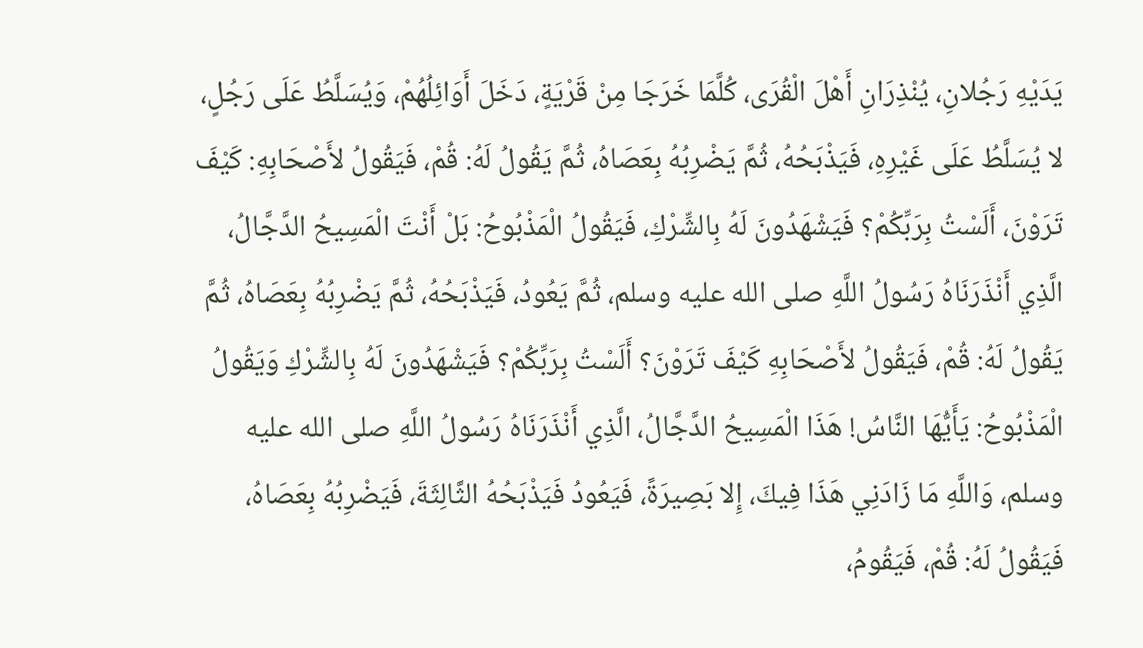يَدَيْهِ رَجُلانِ، يُنْذِرَانِ أَهْلَ الْقُرَى، كُلَّمَا خَرَجَا مِنْ قَرْيَةٍ، دَخَلَ أَوَائِلُهُمْ، وَيُسَلَّطُ عَلَى رَجُلٍ، لا يُسَلَّطُ عَلَى غَيْرِهِ، فَيَذْبَحُهُ، ثُمَّ يَضْرِبُهُ بِعَصَاهُ، ثُمَّ يَقُولُ لَهُ: قُمْ، فَيَقُولُ لأَصْحَابِهِ: كَيْفَ تَرَوْنَ، أَلَسْتُ بِرَبِّكُمْ؟ فَيَشْهَدُونَ لَهُ بِالشِّرْكِ، فَيَقُولُ الْمَذْبُوحُ: بَلْ أَنْتَ الْمَسِيحُ الدَّجَّالُ، الَّذِي أَنْذَرَنَاهُ رَسُولُ اللَّهِ صلى الله عليه وسلم، ثُمَّ يَعُودُ، فَيَذْبَحُهُ، ثُمَّ يَضْرِبُهُ بِعَصَاهُ، ثُمَّ يَقُولُ لَهُ: قُمْ، فَيَقُولُ لأَصْحَابِهِ كَيْفَ تَرَوْنَ؟ أَلَسْتُ بِرَبِّكُمْ؟ فَيَشْهَدُونَ لَهُ بِالشِّرْكِ وَيَقُولُ الْمَذْبُوحُ: يَأَيُّهَا النَّاسُ! هَذَا الْمَسِيحُ الدَّجَّالُ، الَّذِي أَنْذَرَنَاهُ رَسُولُ اللَّهِ صلى الله عليه وسلم، وَاللَّهِ مَا زَادَنِي هَذَا فِيكَ، إِلا بَصِيرَةً، فَيَعُودُ فَيَذْبَحُهُ الثَّالِثَةَ، فَيَضْرِبُهُ بِعَصَاهُ، فَيَقُولُ لَهُ: قُمْ، فَيَقُومُ،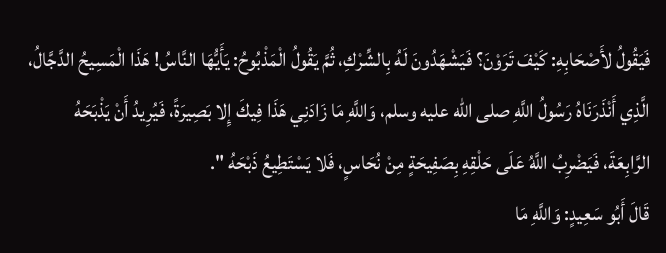فَيَقُولُ لأَصْحَابِهِ: كَيْفَ تَرَوْنَ؟ فَيَشْهَدُونَ لَهُ بِالشِّرْكِ، ثُمَّ يَقُولُ الْمَذْبُوحُ: يَأَيُّهَا النَّاسُ! هَذَا الْمَسِيحُ الدَّجَّالُ، الَّذِي أَنْذَرَنَاهُ رَسُولُ اللَّهِ صلى الله عليه وسلم، وَاللَّهِ مَا زَادَنِي هَذَا فِيكَ إِلا بَصِيرَةً، فَيُرِيدُ أَنْ يَذْبَحَهُ الرَّابِعَةَ، فَيَضْرِبُ اللَّهُ عَلَى حَلْقِهِ بِصَفِيحَةٍ مِنْ نُحَاسٍ، فَلا يَسْتَطِيعُ ذَبْحَهُ ".
قَالَ أَبُو سَعِيدٍ: وَاللَّهِ مَا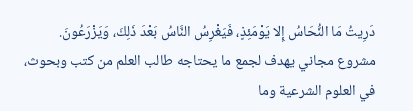دَرِيتُ مَا النُّحَاسُ إِلا يَوْمَئِذٍ، فَيَغْرِسُ النَّاسُ بَعْدَ ذَلِكَ، وَيَزْرَعُونَ.
مشروع مجاني يهدف لجمع ما يحتاجه طالب العلم من كتب وبحوث، في العلوم الشرعية وما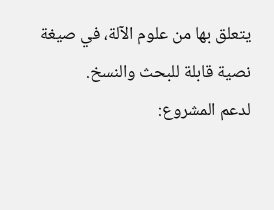يتعلق بها من علوم الآلة، في صيغة نصية قابلة للبحث والنسخ.
لدعم المشروع: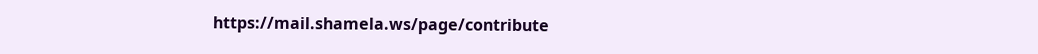https://mail.shamela.ws/page/contribute